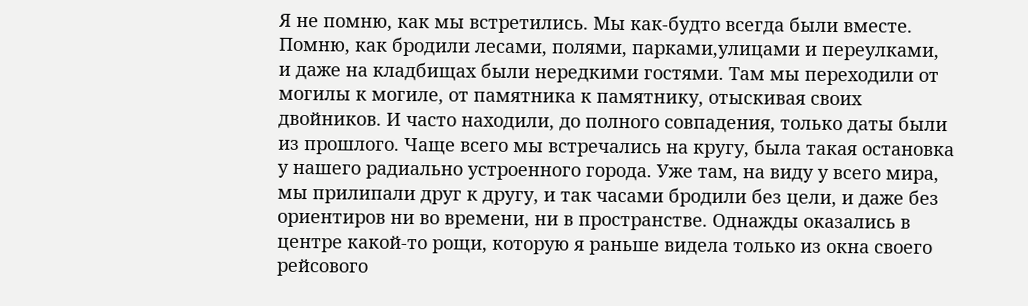Я не помню, как мы встретились. Мы как-будто всегда были вместе. Помню, как бродили лесами, полями, парками,улицами и переулками, и даже на кладбищах были нередкими гостями. Там мы переходили от могилы к могиле, от памятника к памятнику, отыскивая своих двойников. И часто находили, до полного совпадения, только даты были из прошлого. Чаще всего мы встречались на кругу, была такая остановка у нашего радиально устроенного города. Уже там, на виду у всего мира, мы прилипали друг к другу, и так часами бродили без цели, и даже без ориентиров ни во времени, ни в пространстве. Однажды оказались в центре какой-то рощи, которую я раньше видела только из окна своего рейсового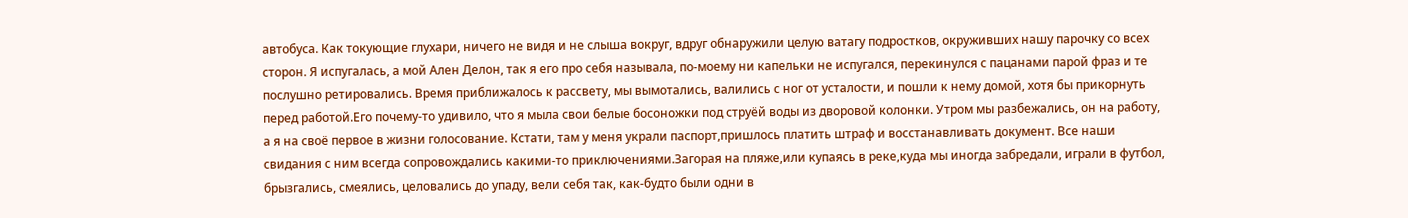автобуса. Как токующие глухари, ничего не видя и не слыша вокруг, вдруг обнаружили целую ватагу подростков, окруживших нашу парочку со всех сторон. Я испугалась, а мой Ален Делон, так я его про себя называла, по-моему ни капельки не испугался, перекинулся с пацанами парой фраз и те послушно ретировались. Время приближалось к рассвету, мы вымотались, валились с ног от усталости, и пошли к нему домой, хотя бы прикорнуть перед работой.Его почему-то удивило, что я мыла свои белые босоножки под струёй воды из дворовой колонки. Утром мы разбежались, он на работу, а я на своё первое в жизни голосование. Кстати, там у меня украли паспорт,пришлось платить штраф и восстанавливать документ. Все наши свидания с ним всегда сопровождались какими-то приключениями.Загорая на пляже,или купаясь в реке,куда мы иногда забредали, играли в футбол, брызгались, смеялись, целовались до упаду, вели себя так, как-будто были одни в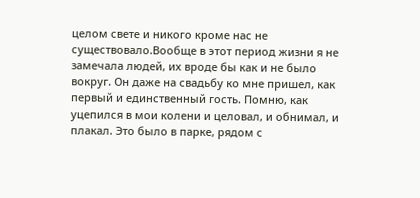целом свете и никого кроме нас не существовало.Вообще в этот период жизни я не замечала людей, их вроде бы как и не было вокруг. Он даже на свадьбу ко мне пришел, как первый и единственный гость. Помню, как уцепился в мои колени и целовал, и обнимал, и плакал. Это было в парке, рядом с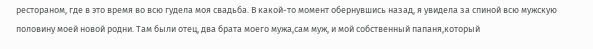рестораном, где в это время во всю гудела моя свадьба. В какой-то момент обернувшись назад, я увидела за спиной всю мужскую половину моей новой родни. Там были отец, два брата моего мужа,сам муж, и мой собственный папаня,который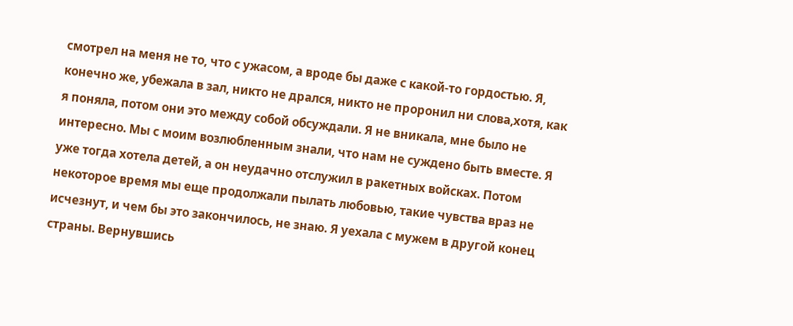смотрел на меня не то, что с ужасом, а вроде бы даже с какой-то гордостью. Я, конечно же, убежала в зал, никто не дрался, никто не проронил ни слова,хотя, как я поняла, потом они это между собой обсуждали. Я не вникала, мне было не интересно. Мы с моим возлюбленным знали, что нам не суждено быть вместе. Я уже тогда хотела детей, а он неудачно отслужил в ракетных войсках. Потом некоторое время мы еще продолжали пылать любовью, такие чувства враз не исчезнут, и чем бы это закончилось, не знаю. Я уехала с мужем в другой конец страны. Вернувшись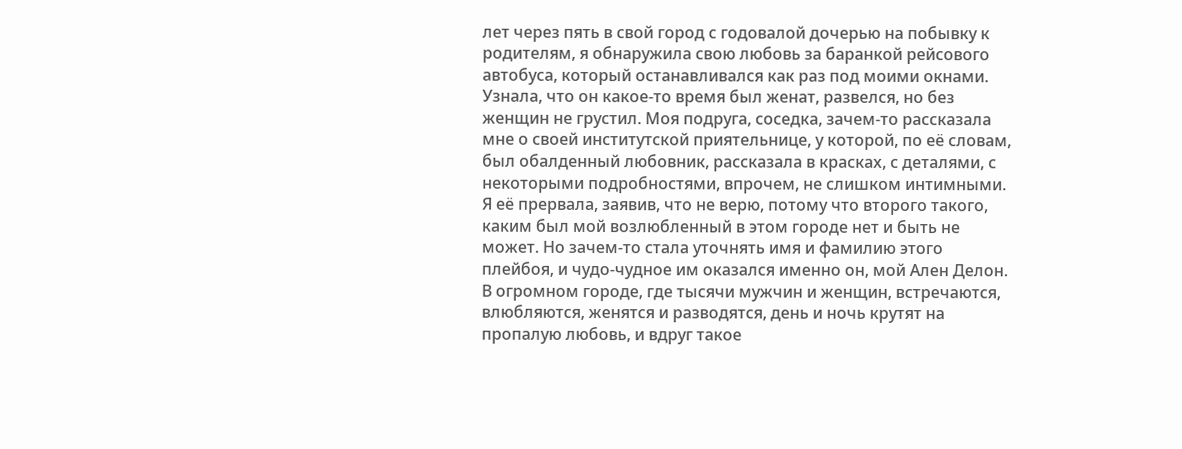лет через пять в свой город с годовалой дочерью на побывку к родителям, я обнаружила свою любовь за баранкой рейсового автобуса, который останавливался как раз под моими окнами. Узнала, что он какое-то время был женат, развелся, но без женщин не грустил. Моя подруга, соседка, зачем-то рассказала мне о своей институтской приятельнице, у которой, по её словам, был обалденный любовник, рассказала в красках, с деталями, с некоторыми подробностями, впрочем, не слишком интимными. Я её прервала, заявив, что не верю, потому что второго такого, каким был мой возлюбленный в этом городе нет и быть не может. Но зачем-то стала уточнять имя и фамилию этого плейбоя, и чудо-чудное им оказался именно он, мой Ален Делон. В огромном городе, где тысячи мужчин и женщин, встречаются, влюбляются, женятся и разводятся, день и ночь крутят на пропалую любовь, и вдруг такое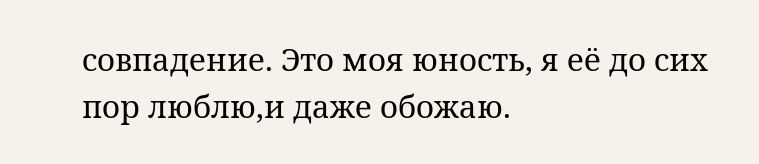совпадение. Это моя юность, я её до сих пор люблю,и даже обожаю.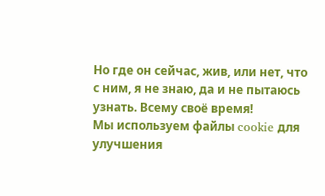Но где он сейчас, жив, или нет, что с ним, я не знаю, да и не пытаюсь узнать. Всему своё время!
Мы используем файлы cookie для улучшения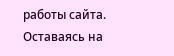работы сайта. Оставаясь на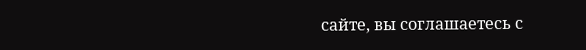сайте, вы соглашаетесь с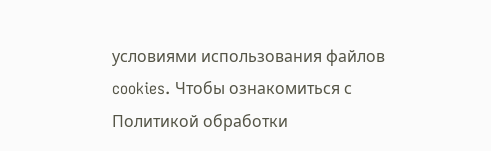условиями использования файлов cookies. Чтобы ознакомиться с Политикой обработки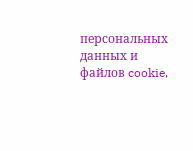персональных данных и файлов cookie,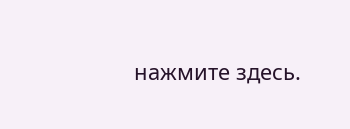нажмите здесь.